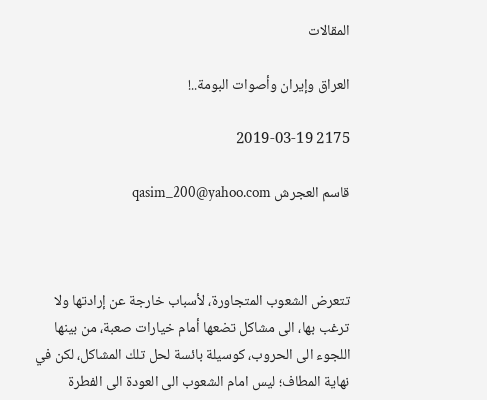المقالات

العراق وإيران وأصوات البومة..!

2175 2019-03-19

قاسم العجرش qasim_200@yahoo.com



تتعرض الشعوب المتجاورة، لأسباب خارجة عن إرادتها ولا ترغب بها، الى مشاكل تضعها أمام خيارات صعبة، من بينها اللجوء الى الحروب، كوسيلة بائسة لحل تلك المشاكل، لكن في نهاية المطاف؛ ليس امام الشعوب الى العودة الى الفطرة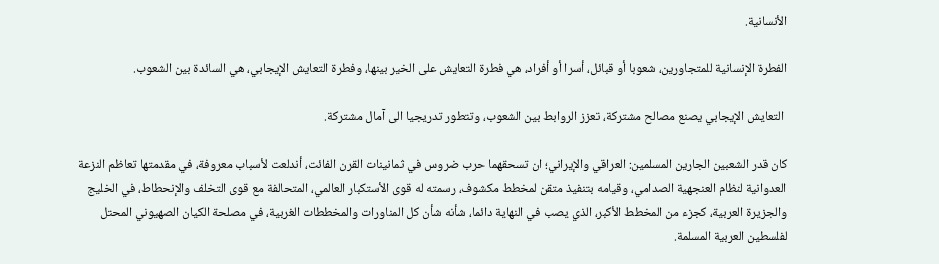الأنسانية.

الفطرة الإنسانية للمتجاورين، شعوبا أو قبائل، أسرا أو أفراد، هي فطرة التعايش على الخير بينها، وفطرة التعايش الإيجابي، هي السائدة بين الشعوب.

 التعايش الإيجابي يصنع مصالح مشتركة، تعزز الروابط بين الشعوب، وتتطور تدريجيا الى آمال مشتركة.

كان قدر الشعبين الجارين المسلمين: العراقي والإيراني؛ ان تسحقهما حرب ضروس في ثمانينات القرن الفائت، أندلعت لأسباب معروفة، في مقدمتها تعاظم النزعة العدوانية لنظام العنجهية الصدامي، وقيامه بتنفيذ متقن لمخطط مكشوف، رسمته له قوى الأستكبار العالمي، المتحالفة مع قوى التخلف والإنحطاط، في الخليج والجزيرة العربية، كجزء من المخطط الأكبر، الذي يصب في النهاية دائما، شأنه شأن كل المناورات والمخططات الغربية، في مصلحة الكيان الصهيوني المحتل لفلسطين العربية المسلمة.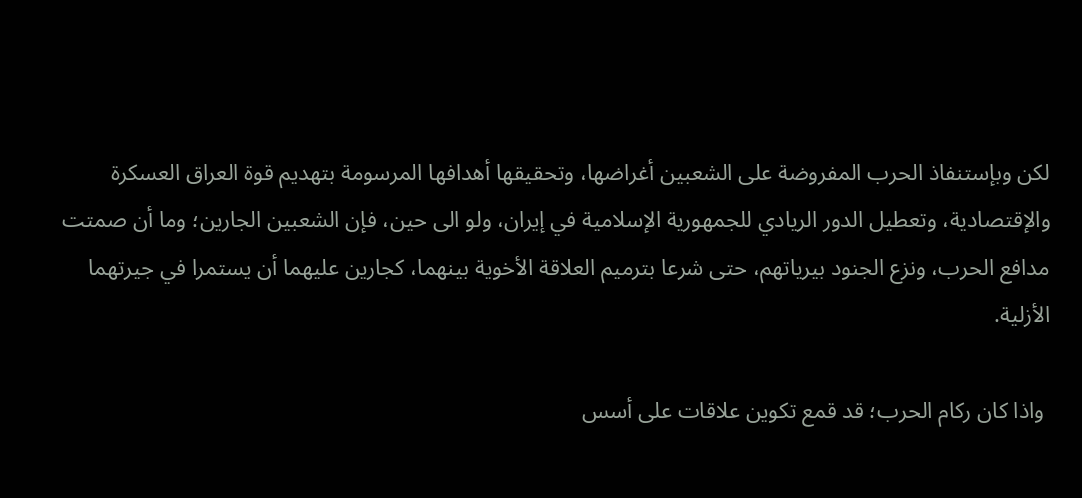لكن وبإستنفاذ الحرب المفروضة على الشعبين أغراضها، وتحقيقها أهدافها المرسومة بتهديم قوة العراق العسكرة والإقتصادية، وتعطيل الدور الريادي للجمهورية الإسلامية في إيران، ولو الى حين، فإن الشعبين الجارين؛ وما أن صمتت مدافع الحرب، ونزع الجنود بيرياتهم، حتى شرعا بترميم العلاقة الأخوية بينهما، كجارين عليهما أن يستمرا في جيرتهما الأزلية.

 واذا كان ركام الحرب؛ قد قمع تكوين علاقات على أسس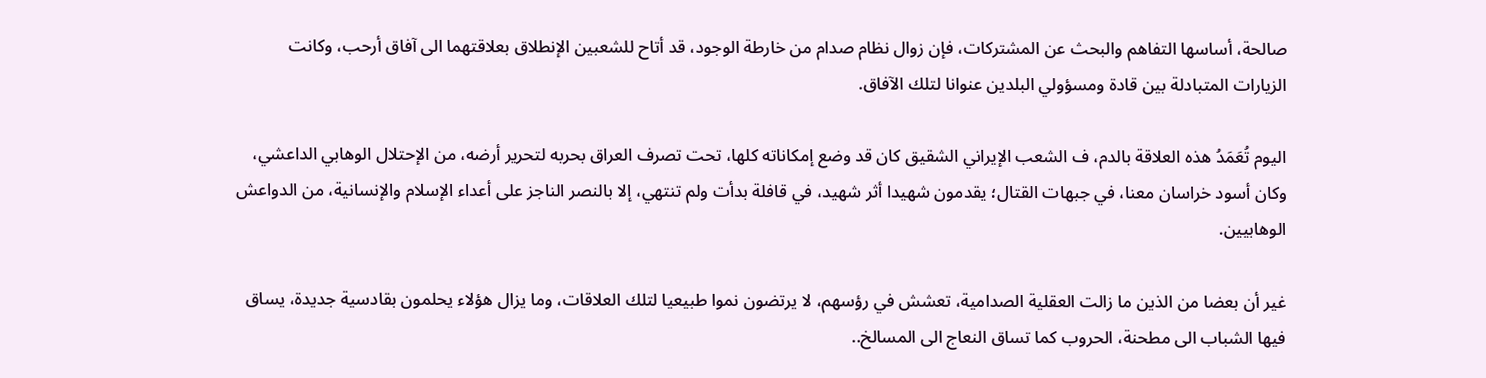صالحة، أساسها التفاهم والبحث عن المشتركات، فإن زوال نظام صدام من خارطة الوجود، قد أتاح للشعبين الإنطلاق بعلاقتهما الى آفاق أرحب، وكانت الزيارات المتبادلة بين قادة ومسؤولي البلدين عنوانا لتلك الآفاق.

اليوم تُعَمَدُ هذه العلاقة بالدم، ف الشعب الإيراني الشقيق كان قد وضع إمكاناته كلها، تحت تصرف العراق بحربه لتحرير أرضه، من الإحتلال الوهابي الداعشي، وكان أسود خراسان معنا، في جبهات القتال؛ يقدمون شهيدا أثر شهيد، في قافلة بدأت ولم تنتهي، إلا بالنصر الناجز على أعداء الإسلام والإنسانية، من الدواعش الوهابيين.

غير أن بعضا من الذين ما زالت العقلية الصدامية، تعشش في رؤسهم، لا يرتضون نموا طبيعيا لتلك العلاقات، وما يزال هؤلاء يحلمون بقادسية جديدة، يساق فيها الشباب الى مطحنة، الحروب كما تساق النعاج الى المسالخ..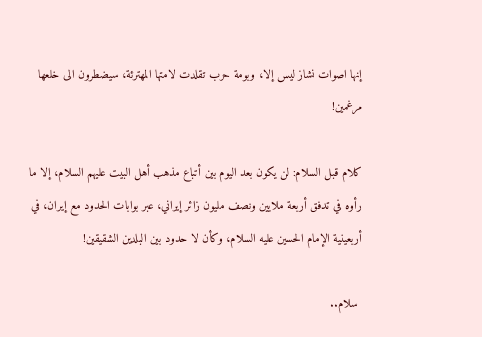إنها اصوات نشاز ليس إلا، وبومة حرب تقلدت لامتها المهترئة، سيضطرون الى خلعها مرغمين!

كلام قبل السلام: لن يكون بعد اليوم بين أتباع مذهب أهل البيت عليهم السلام، إلا ما رأوه في تدفق أربعة ملايين ونصف مليون زائر إيراني، عبر بوابات الحدود مع إيران، في أربعينية الإمام الحسين عليه السلام، وكأن لا حدود بين البلدين الشقيقين!

 سلام..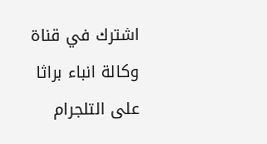اشترك في قناة وكالة انباء براثا على التلجرام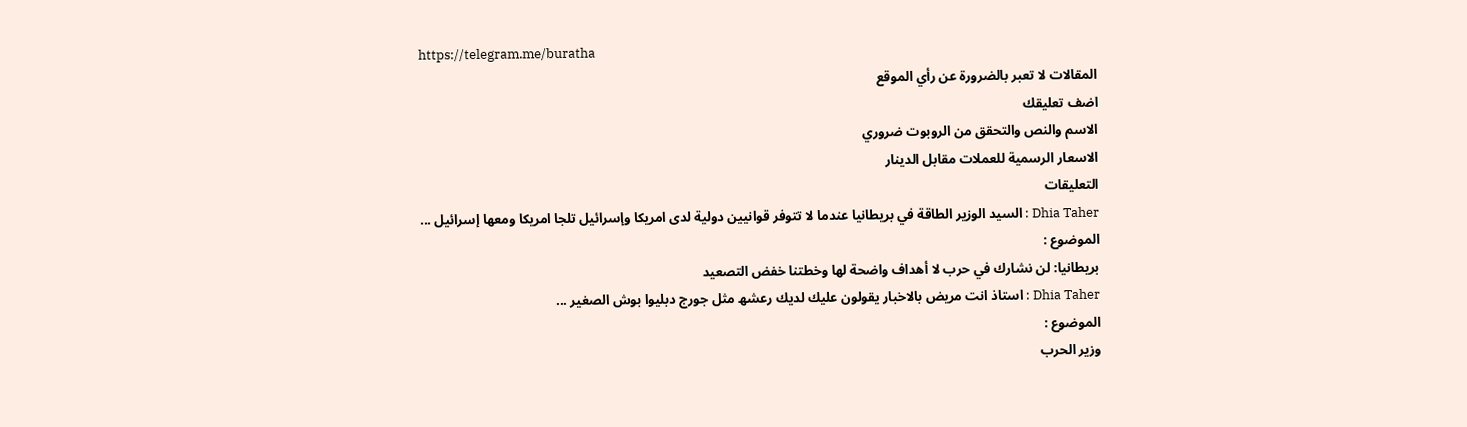https://telegram.me/buratha
المقالات لا تعبر بالضرورة عن رأي الموقع
اضف تعليقك
الاسم والنص والتحقق من الروبوت ضروري
الاسعار الرسمية للعملات مقابل الدينار
التعليقات
Dhia Taher : السيد الوزير الطاقة في بريطانيا عندما لا تتوفر قوانيين دولية لدى امريكا وإسرائيل تلجا امريكا ومعھا إسرائيل ...
الموضوع :
بريطانيا: لن نشارك في حرب لا أهداف واضحة لها وخطتنا خفض التصعيد
Dhia Taher : استاذ انت مريض بالاخبار يقولون عليك لديك رعشھ مثل جورج دبليوا بوش الصغير ...
الموضوع :
وزير الحرب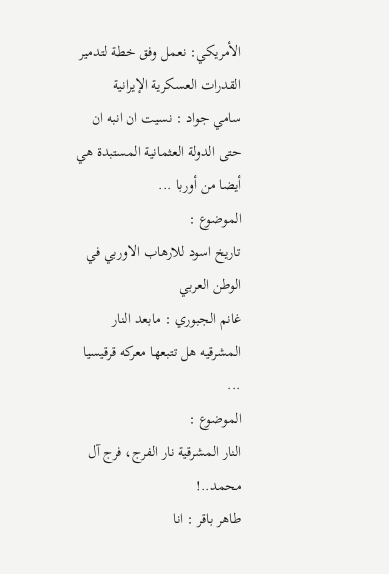الأمريكي: نعمل وفق خطة لتدمير القدرات العسكرية الإيرانية
سامي جواد : نسيت ان انبه ان حتى الدولة العثمانية المستبدة هي أيضا من أوربا ...
الموضوع :
تاريخ اسود للارهاب الاوربي في الوطن العربي
غانم الجبوري : مابعد النار المشرقيه هل تتبعها معركه قرقيسيا ...
الموضوع :
النار المشرقية نار الفرج، فرج آل محمد..!
طاهر باقر : انا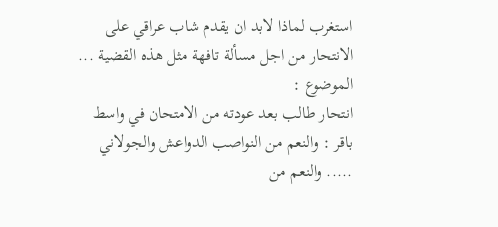استغرب لماذا لابد ان يقدم شاب عراقي على الانتحار من اجل مسألة تافهة مثل هذه القضية ...
الموضوع :
انتحار طالب بعد عودته من الامتحان في واسط
باقر : والنعم من النواصب الدواعش والجولاني ..... والنعم من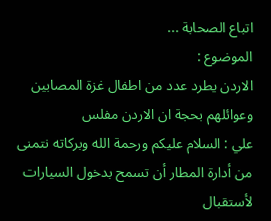اتباع الصحابة ...
الموضوع :
الاردن يطرد عدد من اطفال غزة المصابين وعوائلهم بحجة ان الاردن مفلس
علي : السلام عليكم ورحمة الله وبركاته نتمنى من أدارة المطار أن تسمح بدخول السيارات لأستقبال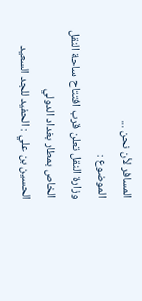المسافر لأن نحن ...
الموضوع :
وزارة النقل تعلن قرب افتتاح ساحة النقل الخاص بمطار بغداد الدولي
الحسين بن علي : الحفيد للجد السعيد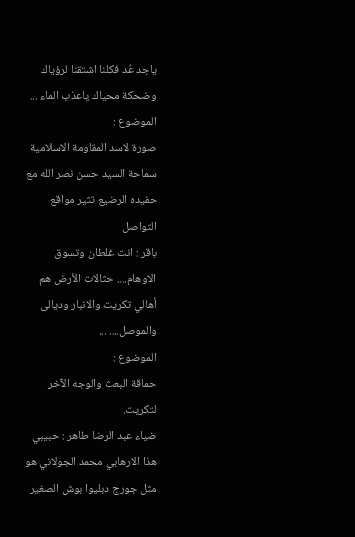ياجد عُد فكلنا اشتقنا لرؤياك وضحكة محياك ياعذب الماء ...
الموضوع :
صورة لاسد المقاومة الاسلامية سماحة السيد حسن نصر الله مع حفيده الرضيع تثير مواقع التواصل
باقر : انت غلطان وتسوق الاوهام.... حثالات الأرض هم أهالي تكريت والانبار وديالى والموصل.... ...
الموضوع :
حماقة البعث والوجه الآخر لتكريت.
ضياء عبد الرضا طاهر : حبيبي ھذا الارھابي محمد الجولاني ھو مثل جورج دبليوا بوش الصغير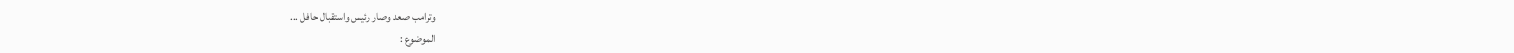وترامب صعد وصار رئيس واستقبال حافل ...
الموضوع :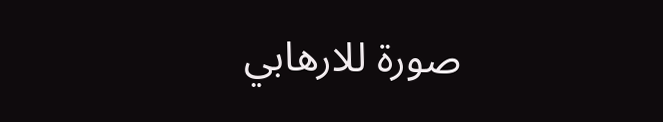صورة للارهابي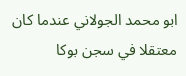ابو محمد الجولاني عندما كان معتقلا في سجن بوكا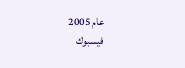عام 2005
فيسبوك